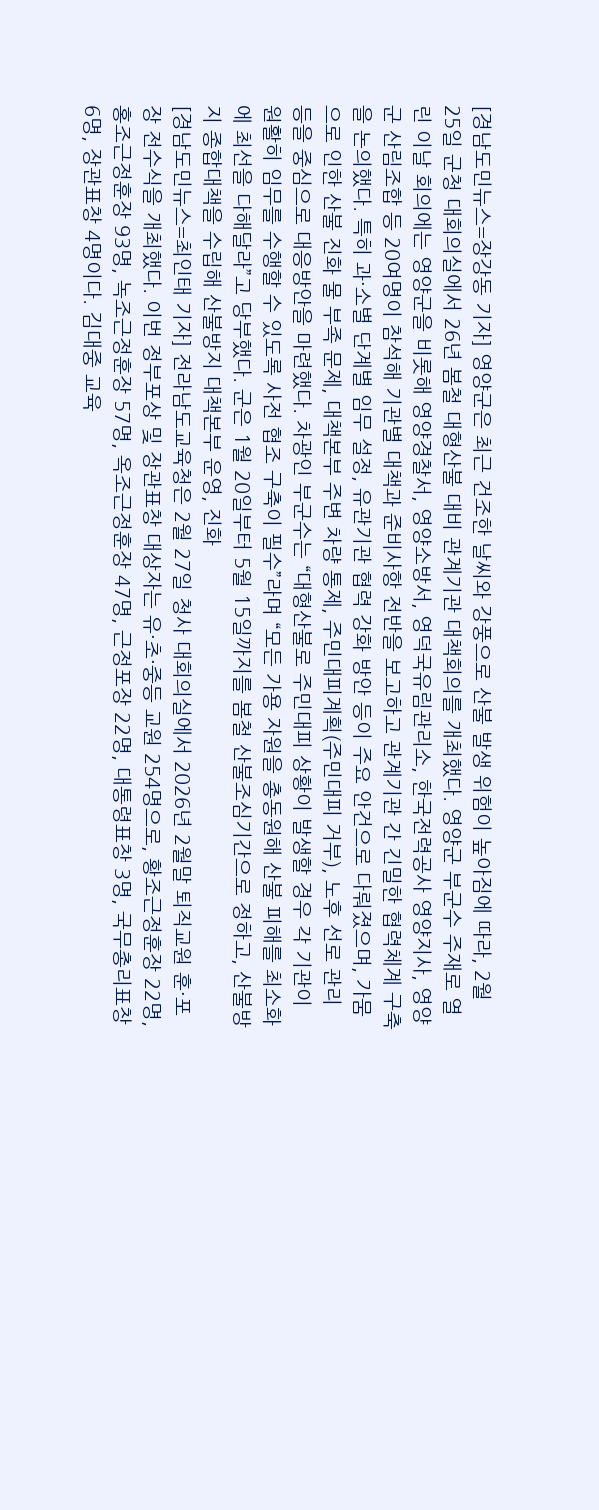[경남도민뉴스=장강동 기자] 영양군은 최근 건조한 날씨와 강풍으로 산불 발생 위험이 높아짐에 따라, 2월 25일 군청 대회의실에서 26년 봄철 대형산불 대비 관계기관 대책회의를 개최했다. 영양군 부군수 주재로 열린 이날 회의에는 영양군을 비롯해 영양경찰서, 영양소방서, 영덕국유림관리소, 한국전력공사 영양지사, 영양군 산림조합 등 20여명이 참석해 기관별 대책과 준비사항 전반을 보고하고 관계기관 간 긴밀한 협력체계 구축을 논의했다. 특히 과·소별 단계별 임무 설정, 유관기관 협력 강화 방안 등이 주요 안건으로 다뤄졌으며, 가뭄으로 인한 산불 진화 물 부족 문제, 대책본부 주변 차량 통제, 주민대피계획(주민대피 거부), 노후 선로 관리 등을 중심으로 대응방안을 마련했다. 차광인 부군수는 “대형산불로 주민대피 상황이 발생할 경우 각 기관이 원활히 임무를 수행할 수 있도록 사전 협조 구축이 필수”라며 “모든 가용 자원을 총동원해 산불 피해를 최소화에 최선을 다해달라”고 당부했다. 군은 1월 20일부터 5월 15일까지를 봄철 산불조심기간으로 정하고, 산불방지 종합대책을 수립해 산불방지 대책본부 운영, 진화
[경남도민뉴스=최인태 기자] 전라남도교육청은 2월 27일 청사 대회의실에서 2026년 2월말 퇴직교원 훈·포장 전수식을 개최했다. 이번 정부포상 및 장관표창 대상자는 유·초·중등 교원 254명으로, 황조근정훈장 22명, 홍조근정훈장 93명, 녹조근정훈장 57명, 옥조근정훈장 47명, 근정포장 22명, 대통령표창 3명, 국무총리표창 6명, 장관표창 4명이다. 김대중 교육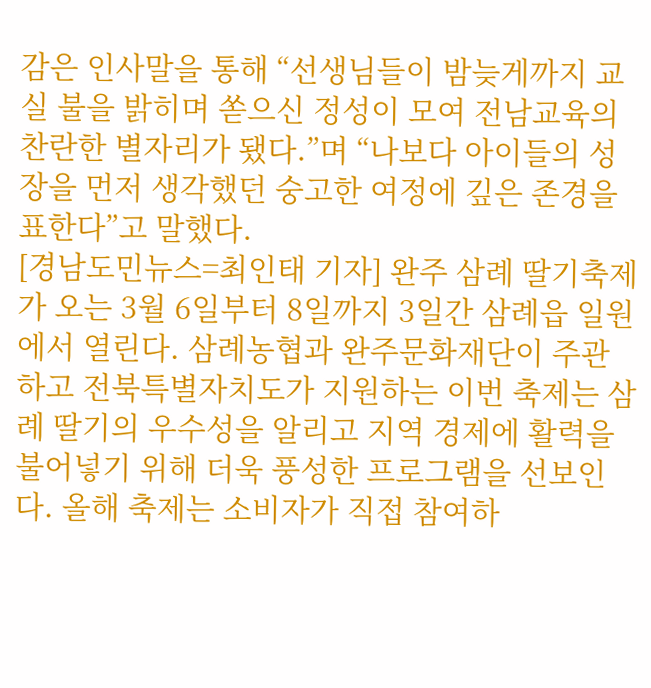감은 인사말을 통해 “선생님들이 밤늦게까지 교실 불을 밝히며 쏟으신 정성이 모여 전남교육의 찬란한 별자리가 됐다.”며 “나보다 아이들의 성장을 먼저 생각했던 숭고한 여정에 깊은 존경을 표한다”고 말했다.
[경남도민뉴스=최인태 기자] 완주 삼례 딸기축제가 오는 3월 6일부터 8일까지 3일간 삼례읍 일원에서 열린다. 삼례농협과 완주문화재단이 주관하고 전북특별자치도가 지원하는 이번 축제는 삼례 딸기의 우수성을 알리고 지역 경제에 활력을 불어넣기 위해 더욱 풍성한 프로그램을 선보인다. 올해 축제는 소비자가 직접 참여하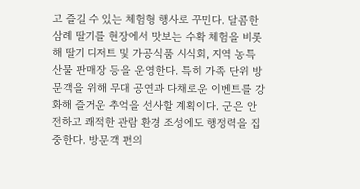고 즐길 수 있는 체험형 행사로 꾸민다. 달콤한 삼례 딸기를 현장에서 맛보는 수확 체험을 비롯해 딸기 디저트 및 가공식품 시식회, 지역 농특산물 판매장 등을 운영한다. 특히 가족 단위 방문객을 위해 무대 공연과 다채로운 이벤트를 강화해 즐거운 추억을 선사할 계획이다. 군은 안전하고 쾌적한 관람 환경 조성에도 행정력을 집중한다. 방문객 편의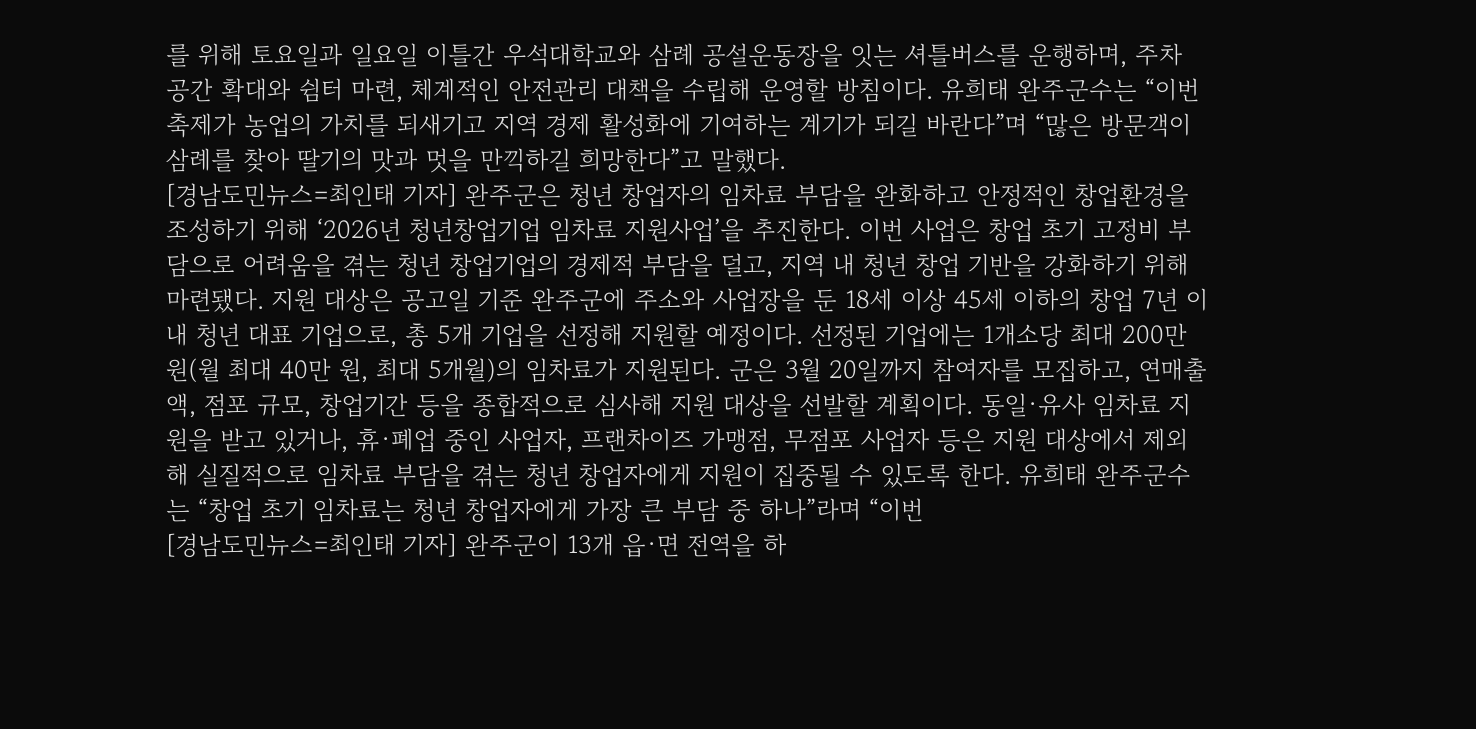를 위해 토요일과 일요일 이틀간 우석대학교와 삼례 공설운동장을 잇는 셔틀버스를 운행하며, 주차 공간 확대와 쉼터 마련, 체계적인 안전관리 대책을 수립해 운영할 방침이다. 유희태 완주군수는 “이번 축제가 농업의 가치를 되새기고 지역 경제 활성화에 기여하는 계기가 되길 바란다”며 “많은 방문객이 삼례를 찾아 딸기의 맛과 멋을 만끽하길 희망한다”고 말했다.
[경남도민뉴스=최인태 기자] 완주군은 청년 창업자의 임차료 부담을 완화하고 안정적인 창업환경을 조성하기 위해 ‘2026년 청년창업기업 임차료 지원사업’을 추진한다. 이번 사업은 창업 초기 고정비 부담으로 어려움을 겪는 청년 창업기업의 경제적 부담을 덜고, 지역 내 청년 창업 기반을 강화하기 위해 마련됐다. 지원 대상은 공고일 기준 완주군에 주소와 사업장을 둔 18세 이상 45세 이하의 창업 7년 이내 청년 대표 기업으로, 총 5개 기업을 선정해 지원할 예정이다. 선정된 기업에는 1개소당 최대 200만 원(월 최대 40만 원, 최대 5개월)의 임차료가 지원된다. 군은 3월 20일까지 참여자를 모집하고, 연매출액, 점포 규모, 창업기간 등을 종합적으로 심사해 지원 대상을 선발할 계획이다. 동일·유사 임차료 지원을 받고 있거나, 휴·폐업 중인 사업자, 프랜차이즈 가맹점, 무점포 사업자 등은 지원 대상에서 제외해 실질적으로 임차료 부담을 겪는 청년 창업자에게 지원이 집중될 수 있도록 한다. 유희태 완주군수는 “창업 초기 임차료는 청년 창업자에게 가장 큰 부담 중 하나”라며 “이번
[경남도민뉴스=최인태 기자] 완주군이 13개 읍·면 전역을 하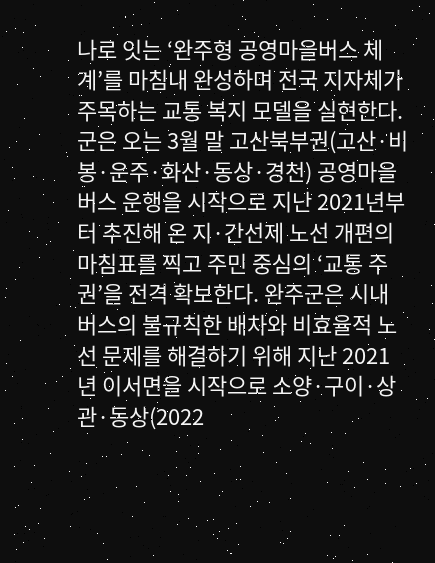나로 잇는 ‘완주형 공영마을버스 체계’를 마침내 완성하며 전국 지자체가 주목하는 교통 복지 모델을 실현한다. 군은 오는 3월 말 고산북부권(고산·비봉·운주·화산·동상·경천) 공영마을버스 운행을 시작으로 지난 2021년부터 추진해 온 지·간선제 노선 개편의 마침표를 찍고 주민 중심의 ‘교통 주권’을 전격 확보한다. 완주군은 시내버스의 불규칙한 배차와 비효율적 노선 문제를 해결하기 위해 지난 2021년 이서면을 시작으로 소양·구이·상관·동상(2022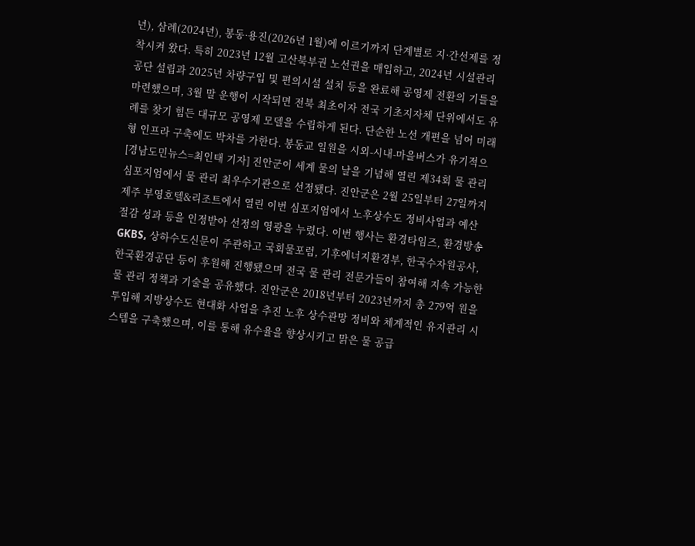년), 삼례(2024년), 봉동·용진(2026년 1월)에 이르기까지 단계별로 지·간선제를 정착시켜 왔다. 특히 2023년 12월 고산북부권 노선권을 매입하고, 2024년 시설관리공단 설립과 2025년 차량구입 및 편의시설 설치 등을 완료해 공영제 전환의 기틀을 마련했으며, 3월 말 운행이 시작되면 전북 최초이자 전국 기초지자체 단위에서도 유례를 찾기 힘든 대규모 공영제 모델을 수립하게 된다. 단순한 노선 개편을 넘어 미래형 인프라 구축에도 박차를 가한다. 봉동교 일원을 시외-시내-마을버스가 유기적으
[경남도민뉴스=최인태 기자] 진안군이 세계 물의 날을 기념해 열린 제34회 물 관리 심포지엄에서 물 관리 최우수기관으로 선정됐다. 진안군은 2월 25일부터 27일까지 제주 부영호텔&리조트에서 열린 이번 심포지엄에서 노후상수도 정비사업과 예산 절감 성과 등을 인정받아 선정의 영광을 누렸다. 이번 행사는 환경타임즈, 환경방송GKBS, 상하수도신문이 주관하고 국회물포럼, 기후에너지환경부, 한국수자원공사, 한국환경공단 등이 후원해 진행됐으며 전국 물 관리 전문가들이 참여해 지속 가능한 물 관리 정책과 기술을 공유했다. 진안군은 2018년부터 2023년까지 총 279억 원을 투입해 지방상수도 현대화 사업을 추진 노후 상수관망 정비와 체계적인 유지관리 시스템을 구축했으며, 이를 통해 유수율을 향상시키고 맑은 물 공급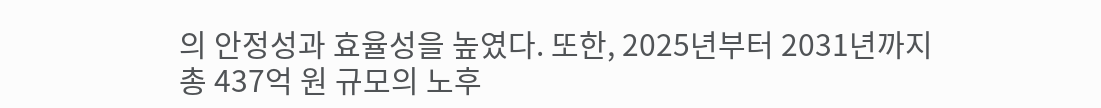의 안정성과 효율성을 높였다. 또한, 2025년부터 2031년까지 총 437억 원 규모의 노후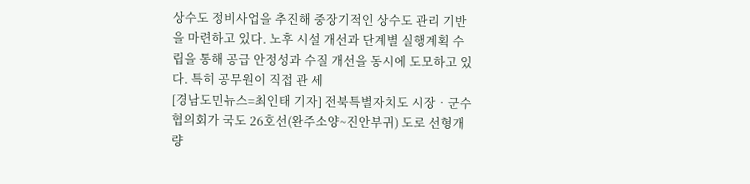상수도 정비사업을 추진해 중장기적인 상수도 관리 기반을 마련하고 있다. 노후 시설 개선과 단계별 실행계획 수립을 통해 공급 안정성과 수질 개선을 동시에 도모하고 있다. 특히 공무원이 직접 관 세
[경남도민뉴스=최인태 기자] 전북특별자치도 시장‧군수협의회가 국도 26호선(완주소양~진안부귀) 도로 선형개량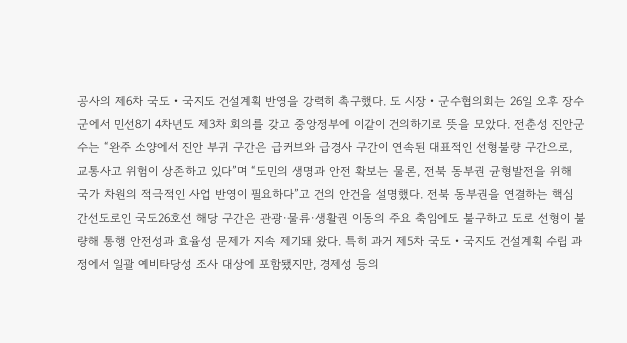공사의 제6차 국도‧국지도 건설계획 반영을 강력히 촉구했다. 도 시장‧군수협의회는 26일 오후 장수군에서 민선8기 4차년도 제3차 회의를 갖고 중앙정부에 이같이 건의하기로 뜻을 모았다. 전춘성 진안군수는 “완주 소양에서 진안 부귀 구간은 급커브와 급경사 구간이 연속된 대표적인 선형불량 구간으로, 교통사고 위험이 상존하고 있다”며 “도민의 생명과 안전 확보는 물론, 전북 동부권 균형발전을 위해 국가 차원의 적극적인 사업 반영이 필요하다”고 건의 안건을 설명했다. 전북 동부권을 연결하는 핵심 간선도로인 국도26호선 해당 구간은 관광·물류·생활권 이동의 주요 축임에도 불구하고 도로 선형이 불량해 통행 안전성과 효율성 문제가 지속 제기돼 왔다. 특히 과거 제5차 국도‧국지도 건설계획 수립 과정에서 일괄 예비타당성 조사 대상에 포함됐지만, 경제성 등의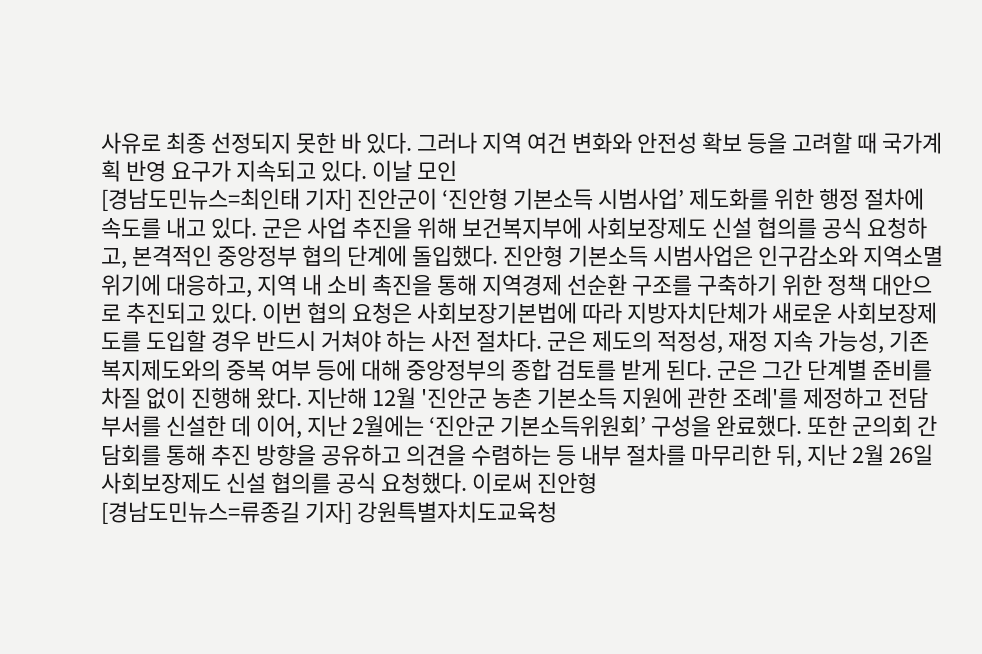사유로 최종 선정되지 못한 바 있다. 그러나 지역 여건 변화와 안전성 확보 등을 고려할 때 국가계획 반영 요구가 지속되고 있다. 이날 모인
[경남도민뉴스=최인태 기자] 진안군이 ‘진안형 기본소득 시범사업’ 제도화를 위한 행정 절차에 속도를 내고 있다. 군은 사업 추진을 위해 보건복지부에 사회보장제도 신설 협의를 공식 요청하고, 본격적인 중앙정부 협의 단계에 돌입했다. 진안형 기본소득 시범사업은 인구감소와 지역소멸 위기에 대응하고, 지역 내 소비 촉진을 통해 지역경제 선순환 구조를 구축하기 위한 정책 대안으로 추진되고 있다. 이번 협의 요청은 사회보장기본법에 따라 지방자치단체가 새로운 사회보장제도를 도입할 경우 반드시 거쳐야 하는 사전 절차다. 군은 제도의 적정성, 재정 지속 가능성, 기존 복지제도와의 중복 여부 등에 대해 중앙정부의 종합 검토를 받게 된다. 군은 그간 단계별 준비를 차질 없이 진행해 왔다. 지난해 12월 '진안군 농촌 기본소득 지원에 관한 조례'를 제정하고 전담 부서를 신설한 데 이어, 지난 2월에는 ‘진안군 기본소득위원회’ 구성을 완료했다. 또한 군의회 간담회를 통해 추진 방향을 공유하고 의견을 수렴하는 등 내부 절차를 마무리한 뒤, 지난 2월 26일 사회보장제도 신설 협의를 공식 요청했다. 이로써 진안형
[경남도민뉴스=류종길 기자] 강원특별자치도교육청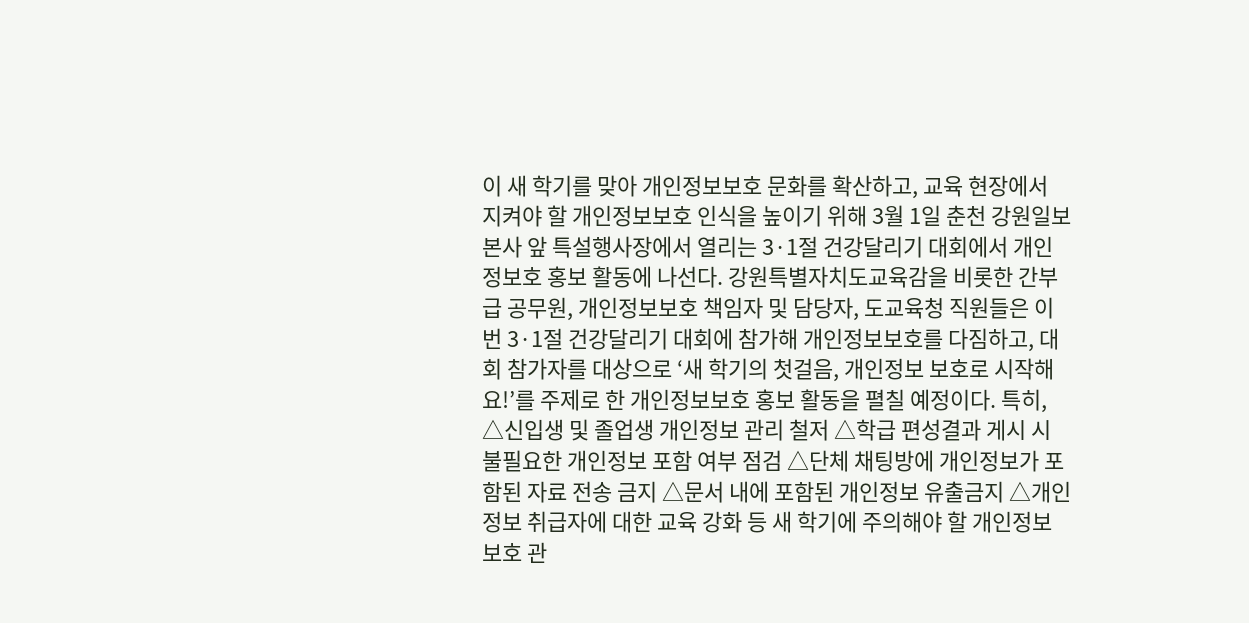이 새 학기를 맞아 개인정보보호 문화를 확산하고, 교육 현장에서 지켜야 할 개인정보보호 인식을 높이기 위해 3월 1일 춘천 강원일보 본사 앞 특설행사장에서 열리는 3·1절 건강달리기 대회에서 개인정보호 홍보 활동에 나선다. 강원특별자치도교육감을 비롯한 간부급 공무원, 개인정보보호 책임자 및 담당자, 도교육청 직원들은 이번 3·1절 건강달리기 대회에 참가해 개인정보보호를 다짐하고, 대회 참가자를 대상으로 ‘새 학기의 첫걸음, 개인정보 보호로 시작해요!’를 주제로 한 개인정보보호 홍보 활동을 펼칠 예정이다. 특히, △신입생 및 졸업생 개인정보 관리 철저 △학급 편성결과 게시 시 불필요한 개인정보 포함 여부 점검 △단체 채팅방에 개인정보가 포함된 자료 전송 금지 △문서 내에 포함된 개인정보 유출금지 △개인정보 취급자에 대한 교육 강화 등 새 학기에 주의해야 할 개인정보보호 관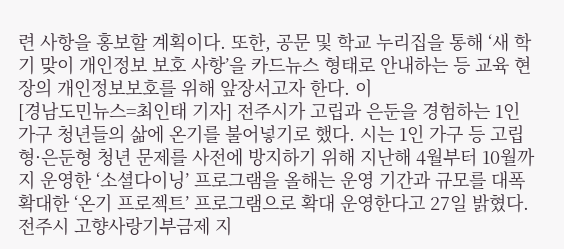련 사항을 홍보할 계획이다. 또한, 공문 및 학교 누리집을 통해 ‘새 학기 맞이 개인정보 보호 사항’을 카드뉴스 형태로 안내하는 등 교육 현장의 개인정보보호를 위해 앞장서고자 한다. 이
[경남도민뉴스=최인태 기자] 전주시가 고립과 은둔을 경험하는 1인 가구 청년들의 삶에 온기를 불어넣기로 했다. 시는 1인 가구 등 고립형·은둔형 청년 문제를 사전에 방지하기 위해 지난해 4월부터 10월까지 운영한 ‘소셜다이닝’ 프로그램을 올해는 운영 기간과 규모를 대폭 확대한 ‘온기 프로젝트’ 프로그램으로 확대 운영한다고 27일 밝혔다. 전주시 고향사랑기부금제 지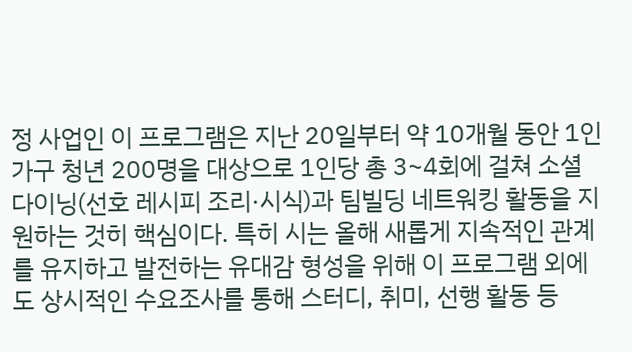정 사업인 이 프로그램은 지난 20일부터 약 10개월 동안 1인 가구 청년 200명을 대상으로 1인당 총 3~4회에 걸쳐 소셜다이닝(선호 레시피 조리·시식)과 팀빌딩 네트워킹 활동을 지원하는 것히 핵심이다. 특히 시는 올해 새롭게 지속적인 관계를 유지하고 발전하는 유대감 형성을 위해 이 프로그램 외에도 상시적인 수요조사를 통해 스터디, 취미, 선행 활동 등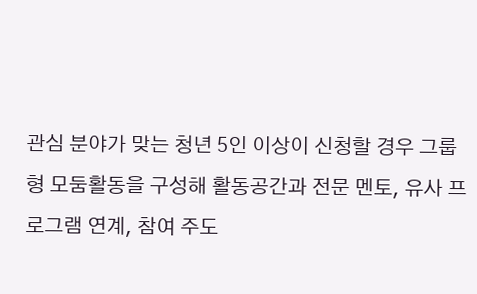관심 분야가 맞는 청년 5인 이상이 신청할 경우 그룹형 모둠활동을 구성해 활동공간과 전문 멘토, 유사 프로그램 연계, 참여 주도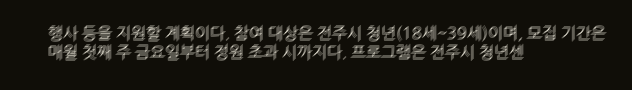행사 등을 지원할 계획이다. 참여 대상은 전주시 청년(18세~39세)이며, 모집 기간은 매월 첫째 주 금요일부터 정원 초과 시까지다. 프로그램은 전주시 청년센